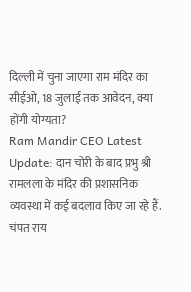दिल्ली में चुना जाएगा राम मंदिर का सीईओ, 18 जुलाई तक आवेदन, क्या होंगी योग्यता?
Ram Mandir CEO Latest Update: दान चोरी के बाद प्रभु श्री रामलला के मंदिर की प्रशासनिक व्यवस्था में कई बदलाव किए जा रहे हैं. चंपत राय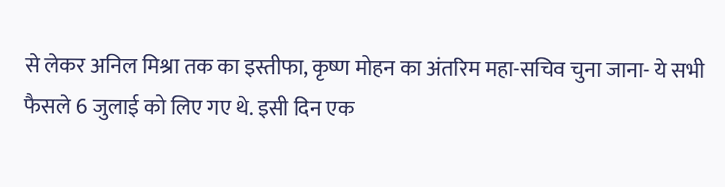से लेकर अनिल मिश्रा तक का इस्तीफा, कृष्ण मोहन का अंतरिम महा-सचिव चुना जाना- ये सभी फैसले 6 जुलाई को लिए गए थे. इसी दिन एक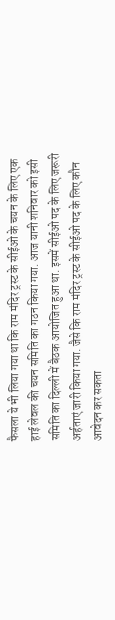फैसला ये भी लिया गया था कि राम मंदिर ट्रस्ट के सीईओ के चयन के लिए एक हाई लेवल की चयन समिति का गठन किया गया. आज यानी शनिवार को इसी समिति का दिल्ली में बैठक आयोजित हुआ था. इसमें सीईओ पद के लिए जरूरी अर्हताएं जारी किया गया. जैसे कि राम मंदिर ट्रस्ट के सीईओ पद के लिए कौन आवेदन कर सकता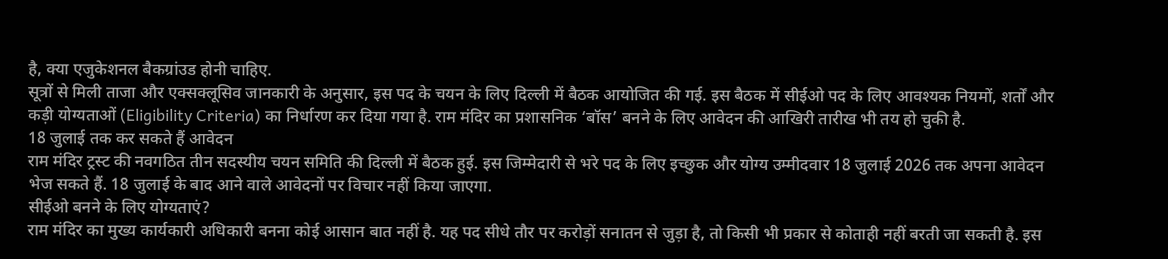है, क्या एजुकेशनल बैकग्रांउड होनी चाहिए.
सूत्रों से मिली ताजा और एक्सक्लूसिव जानकारी के अनुसार, इस पद के चयन के लिए दिल्ली में बैठक आयोजित की गई. इस बैठक में सीईओ पद के लिए आवश्यक नियमों, शर्तों और कड़ी योग्यताओं (Eligibility Criteria) का निर्धारण कर दिया गया है. राम मंदिर का प्रशासनिक ‘बॉस’ बनने के लिए आवेदन की आखिरी तारीख भी तय हो चुकी है.
18 जुलाई तक कर सकते हैं आवेदन
राम मंदिर ट्रस्ट की नवगठित तीन सदस्यीय चयन समिति की दिल्ली में बैठक हुई. इस जिम्मेदारी से भरे पद के लिए इच्छुक और योग्य उम्मीदवार 18 जुलाई 2026 तक अपना आवेदन भेज सकते हैं. 18 जुलाई के बाद आने वाले आवेदनों पर विचार नहीं किया जाएगा.
सीईओ बनने के लिए योग्यताएं?
राम मंदिर का मुख्य कार्यकारी अधिकारी बनना कोई आसान बात नहीं है. यह पद सीधे तौर पर करोड़ों सनातन से जुड़ा है, तो किसी भी प्रकार से कोताही नहीं बरती जा सकती है. इस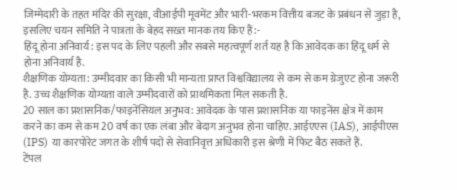जिम्मेदारी के तहत मंदिर की सुरक्षा, वीआईपी मूवमेंट और भारी-भरकम वित्तीय बजट के प्रबंधन से जुड़ा है, इसलिए चयन समिति ने पात्रता के बेहद सख्त मानक तय किए हैं:-
हिंदू होना अनिवार्य: इस पद के लिए पहली और सबसे महत्वपूर्ण शर्त यह है कि आवेदक का हिंदू धर्म से होना अनिवार्य है.
शैक्षणिक योग्यता: उम्मीदवार का किसी भी मान्यता प्राप्त विश्वविद्यालय से कम से कम ग्रेजुएट होना जरूरी है. उच्च शैक्षणिक योग्यता वाले उम्मीदवारों को प्राथमिकता मिल सकती है.
20 साल का प्रशासनिक/फाइनेंसियल अनुभव: आवेदक के पास प्रशासनिक या फाइनेंस क्षेत्र में काम करने का कम से कम 20 वर्ष का एक लंबा और बेदाग अनुभव होना चाहिए. आईएएस (IAS), आईपीएस (IPS) या कारपोरेट जगत के शीर्ष पदों से सेवानिवृत्त अधिकारी इस श्रेणी में फिट बैठ सकते हैं.
टेंपल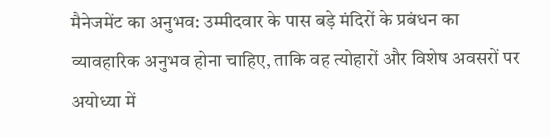मैनेजमेंट का अनुभव: उम्मीदवार के पास बड़े मंदिरों के प्रबंधन का व्यावहारिक अनुभव होना चाहिए, ताकि वह त्योहारों और विशेष अवसरों पर अयोध्या में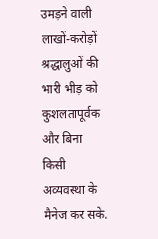उमड़ने वाली लाखों-करोड़ों श्रद्धालुओं की भारी भीड़ को कुशलतापूर्वक और बिना किसी अव्यवस्था के मैनेज कर सके.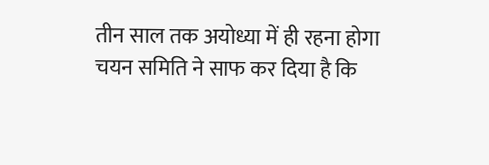तीन साल तक अयोध्या में ही रहना होगा
चयन समिति ने साफ कर दिया है कि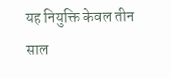यह नियुक्ति केवल तीन साल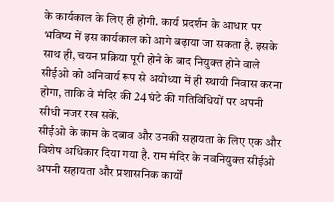के कार्यकाल के लिए ही होगी. कार्य प्रदर्शन के आधार पर भविष्य में इस कार्यकाल को आगे बढ़ाया जा सकता है. इसके साथ ही, चयन प्रक्रिया पूरी होने के बाद नियुक्त होने वाले सीईओ को अनिवार्य रूप से अयोध्या में ही स्थायी निवास करना होगा, ताकि वे मंदिर की 24 घंटे की गतिविधियों पर अपनी सीधी नजर रख सकें.
सीईओ के काम के दबाव और उनकी सहायता के लिए एक और विशेष अधिकार दिया गया है. राम मंदिर के नवनियुक्त सीईओ अपनी सहायता और प्रशासनिक कार्यों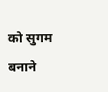को सुगम बनाने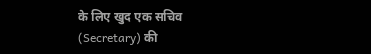के लिए खुद एक सचिव (Secretary) की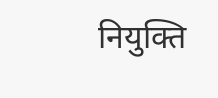नियुक्ति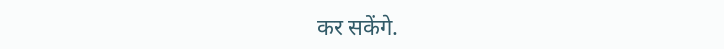कर सकेंगे.